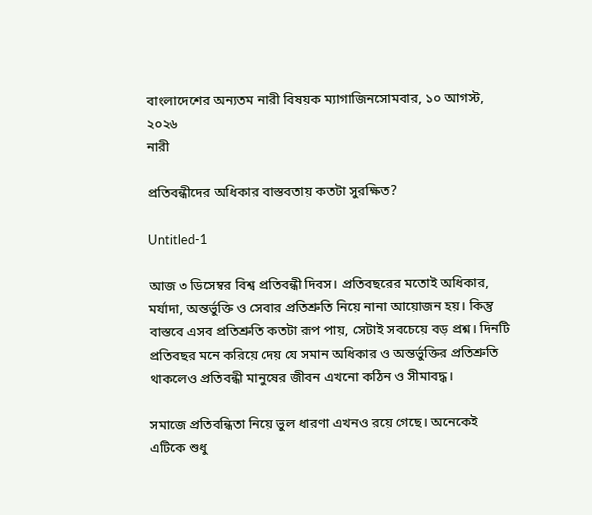বাংলাদেশের অন্যতম নারী বিষয়ক ম্যাগাজিনসোমবার, ১০ আগস্ট, ২০২৬
নারী

প্রতিবন্ধীদের অধিকার বাস্তবতায় কতটা সুরক্ষিত?

Untitled-1

আজ ৩ ডিসেম্বর বিশ্ব প্রতিবন্ধী দিবস। প্রতিবছরের মতোই অধিকার, মর্যাদা, অন্তর্ভুক্তি ও সেবার প্রতিশ্রুতি নিয়ে নানা আয়োজন হয়। কিন্তু বাস্তবে এসব প্রতিশ্রুতি কতটা রূপ পায়, সেটাই সবচেয়ে বড় প্রশ্ন। দিনটি প্রতিবছর মনে করিয়ে দেয় যে সমান অধিকার ও অন্তর্ভুক্তির প্রতিশ্রুতি থাকলেও প্রতিবন্ধী মানুষের জীবন এখনো কঠিন ও সীমাবদ্ধ।

সমাজে প্রতিবন্ধিতা নিয়ে ভুল ধারণা এখনও রয়ে গেছে। অনেকেই এটিকে শুধু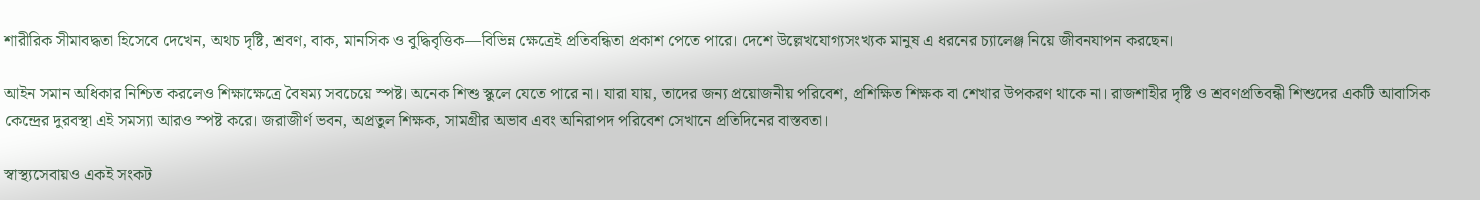শারীরিক সীমাবদ্ধতা হিসেবে দেখেন, অথচ দৃষ্টি, শ্রবণ, বাক, মানসিক ও বুদ্ধিবৃত্তিক—বিভিন্ন ক্ষেত্রেই প্রতিবন্ধিতা প্রকাশ পেতে পারে। দেশে উল্লেখযোগ্যসংখ্যক মানুষ এ ধরনের চ্যালেঞ্জ নিয়ে জীবনযাপন করছেন।

আইন সমান অধিকার নিশ্চিত করলেও শিক্ষাক্ষেত্রে বৈষম্য সবচেয়ে স্পষ্ট। অনেক শিশু স্কুলে যেতে পারে না। যারা যায়, তাদের জন্য প্রয়োজনীয় পরিবেশ, প্রশিক্ষিত শিক্ষক বা শেখার উপকরণ থাকে না। রাজশাহীর দৃষ্টি ও শ্রবণপ্রতিবন্ধী শিশুদের একটি আবাসিক কেন্দ্রের দুরবস্থা এই সমস্যা আরও স্পষ্ট করে। জরাজীর্ণ ভবন, অপ্রতুল শিক্ষক, সামগ্রীর অভাব এবং অনিরাপদ পরিবেশ সেখানে প্রতিদিনের বাস্তবতা।

স্বাস্থ্যসেবায়ও একই সংকট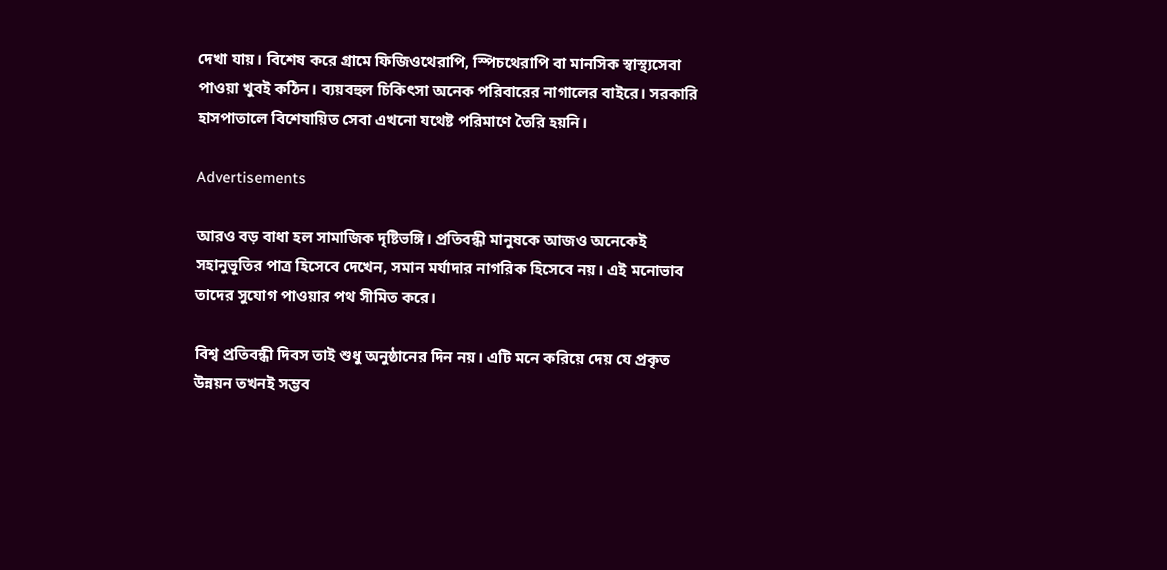দেখা যায়। বিশেষ করে গ্রামে ফিজিওথেরাপি, স্পিচথেরাপি বা মানসিক স্বাস্থ্যসেবা পাওয়া খুবই কঠিন। ব্যয়বহুল চিকিৎসা অনেক পরিবারের নাগালের বাইরে। সরকারি হাসপাতালে বিশেষায়িত সেবা এখনো যথেষ্ট পরিমাণে তৈরি হয়নি।

Advertisements

আরও বড় বাধা হল সামাজিক দৃষ্টিভঙ্গি। প্রতিবন্ধী মানুষকে আজও অনেকেই সহানুভূতির পাত্র হিসেবে দেখেন, সমান মর্যাদার নাগরিক হিসেবে নয়। এই মনোভাব তাদের সুযোগ পাওয়ার পথ সীমিত করে।

বিশ্ব প্রতিবন্ধী দিবস তাই শুধু অনুষ্ঠানের দিন নয়। এটি মনে করিয়ে দেয় যে প্রকৃত উন্নয়ন তখনই সম্ভব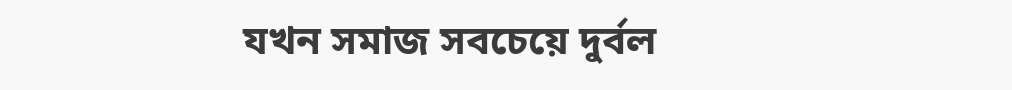যখন সমাজ সবচেয়ে দুর্বল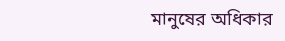মানুষের অধিকার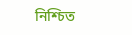নিশ্চিত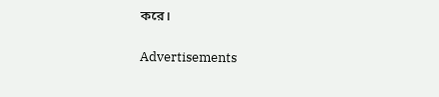করে।

Advertisements